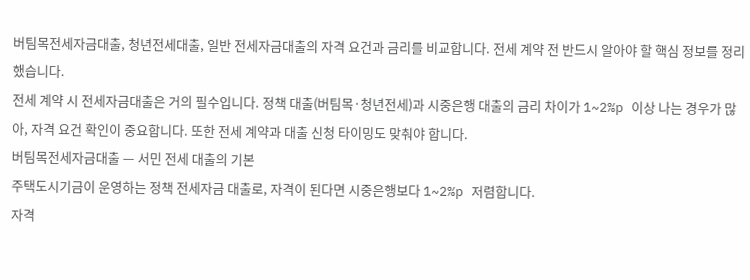버팀목전세자금대출, 청년전세대출, 일반 전세자금대출의 자격 요건과 금리를 비교합니다. 전세 계약 전 반드시 알아야 할 핵심 정보를 정리했습니다.
전세 계약 시 전세자금대출은 거의 필수입니다. 정책 대출(버팀목·청년전세)과 시중은행 대출의 금리 차이가 1~2%p 이상 나는 경우가 많아, 자격 요건 확인이 중요합니다. 또한 전세 계약과 대출 신청 타이밍도 맞춰야 합니다.
버팀목전세자금대출 — 서민 전세 대출의 기본
주택도시기금이 운영하는 정책 전세자금 대출로, 자격이 된다면 시중은행보다 1~2%p 저렴합니다.
자격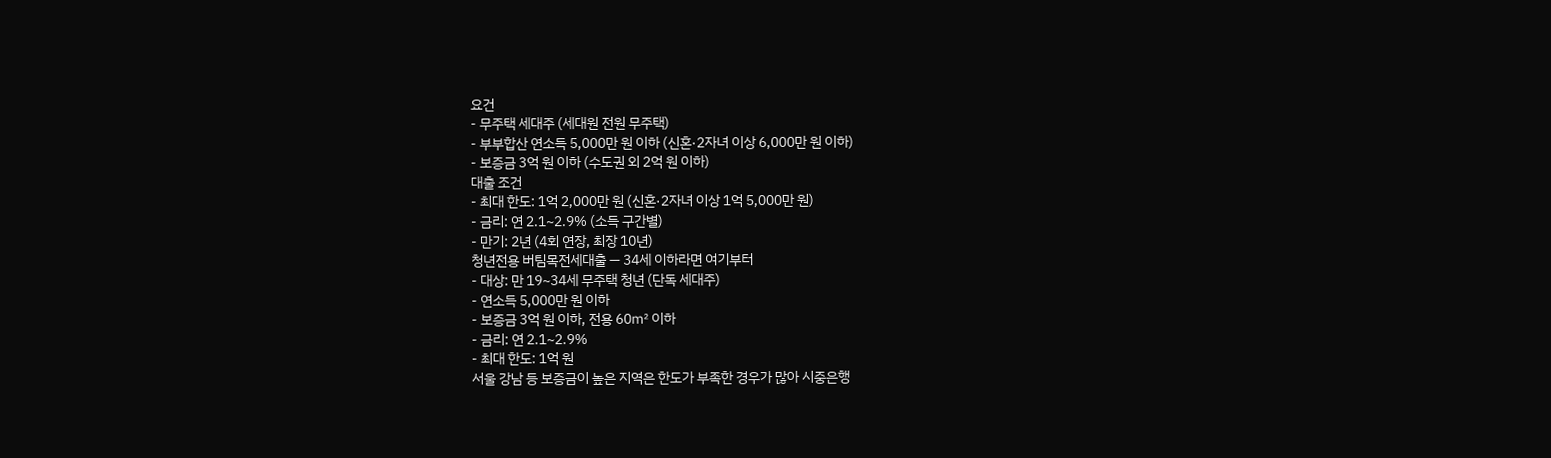요건
- 무주택 세대주 (세대원 전원 무주택)
- 부부합산 연소득 5,000만 원 이하 (신혼·2자녀 이상 6,000만 원 이하)
- 보증금 3억 원 이하 (수도권 외 2억 원 이하)
대출 조건
- 최대 한도: 1억 2,000만 원 (신혼·2자녀 이상 1억 5,000만 원)
- 금리: 연 2.1~2.9% (소득 구간별)
- 만기: 2년 (4회 연장, 최장 10년)
청년전용 버팀목전세대출 — 34세 이하라면 여기부터
- 대상: 만 19~34세 무주택 청년 (단독 세대주)
- 연소득 5,000만 원 이하
- 보증금 3억 원 이하, 전용 60㎡ 이하
- 금리: 연 2.1~2.9%
- 최대 한도: 1억 원
서울 강남 등 보증금이 높은 지역은 한도가 부족한 경우가 많아 시중은행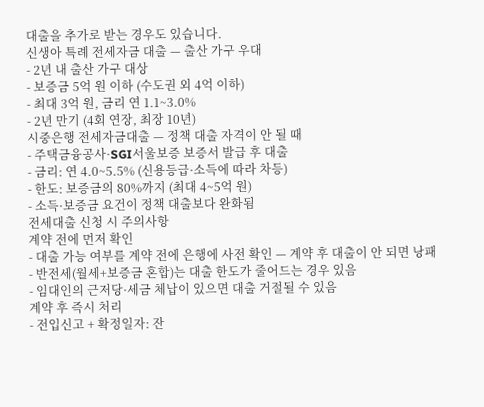대출을 추가로 받는 경우도 있습니다.
신생아 특례 전세자금 대출 — 출산 가구 우대
- 2년 내 출산 가구 대상
- 보증금 5억 원 이하 (수도권 외 4억 이하)
- 최대 3억 원, 금리 연 1.1~3.0%
- 2년 만기 (4회 연장, 최장 10년)
시중은행 전세자금대출 — 정책 대출 자격이 안 될 때
- 주택금융공사·SGI서울보증 보증서 발급 후 대출
- 금리: 연 4.0~5.5% (신용등급·소득에 따라 차등)
- 한도: 보증금의 80%까지 (최대 4~5억 원)
- 소득·보증금 요건이 정책 대출보다 완화됨
전세대출 신청 시 주의사항
계약 전에 먼저 확인
- 대출 가능 여부를 계약 전에 은행에 사전 확인 — 계약 후 대출이 안 되면 낭패
- 반전세(월세+보증금 혼합)는 대출 한도가 줄어드는 경우 있음
- 임대인의 근저당·세금 체납이 있으면 대출 거절될 수 있음
계약 후 즉시 처리
- 전입신고 + 확정일자: 잔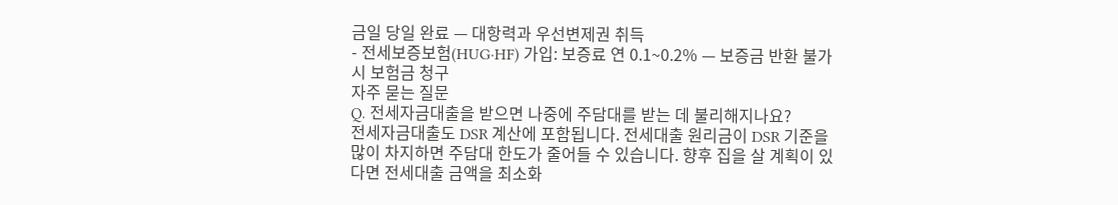금일 당일 완료 — 대항력과 우선변제권 취득
- 전세보증보험(HUG·HF) 가입: 보증료 연 0.1~0.2% — 보증금 반환 불가 시 보험금 청구
자주 묻는 질문
Q. 전세자금대출을 받으면 나중에 주담대를 받는 데 불리해지나요?
전세자금대출도 DSR 계산에 포함됩니다. 전세대출 원리금이 DSR 기준을 많이 차지하면 주담대 한도가 줄어들 수 있습니다. 향후 집을 살 계획이 있다면 전세대출 금액을 최소화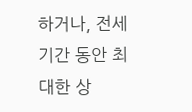하거나, 전세 기간 동안 최대한 상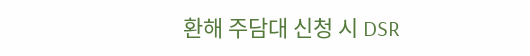환해 주담대 신청 시 DSR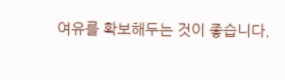여유를 확보해두는 것이 좋습니다.